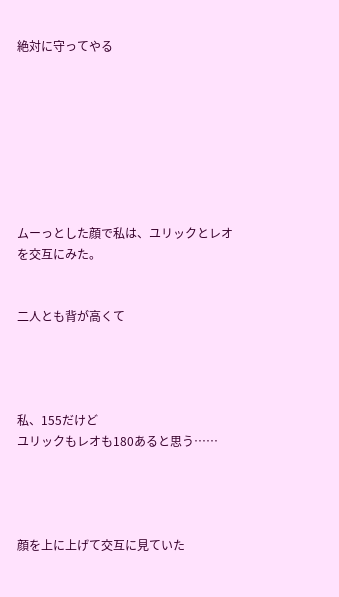絶対に守ってやる








ムーっとした顔で私は、ユリックとレオを交互にみた。


二人とも背が高くて




私、155だけど
ユリックもレオも180あると思う……




顔を上に上げて交互に見ていた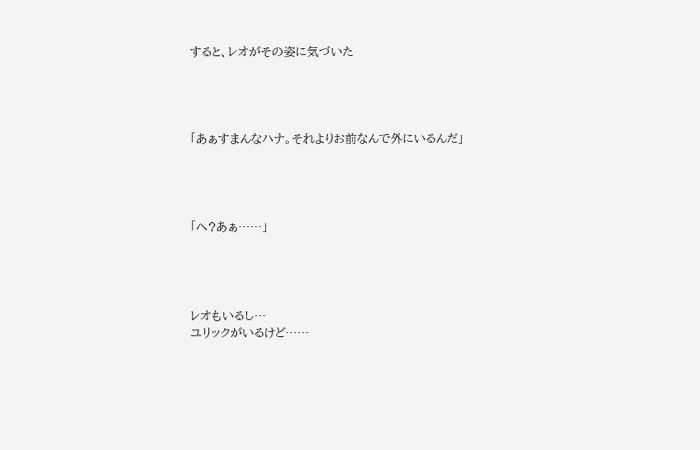すると、レオがその姿に気づいた




「あぁすまんなハナ。それよりお前なんで外にいるんだ」




「へ?あぁ……」




レオもいるし…
ユリックがいるけど……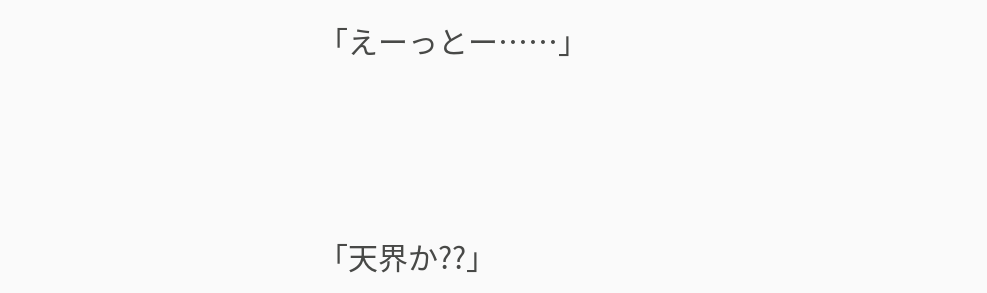「えーっとー……」



「天界か??」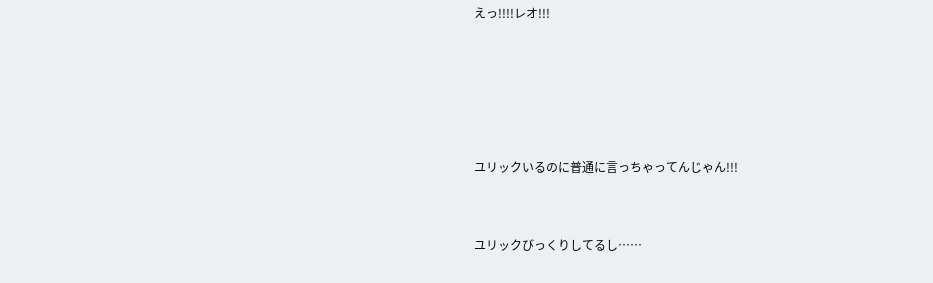えっ!!!!レオ!!!





ユリックいるのに普通に言っちゃってんじゃん!!!


ユリックびっくりしてるし……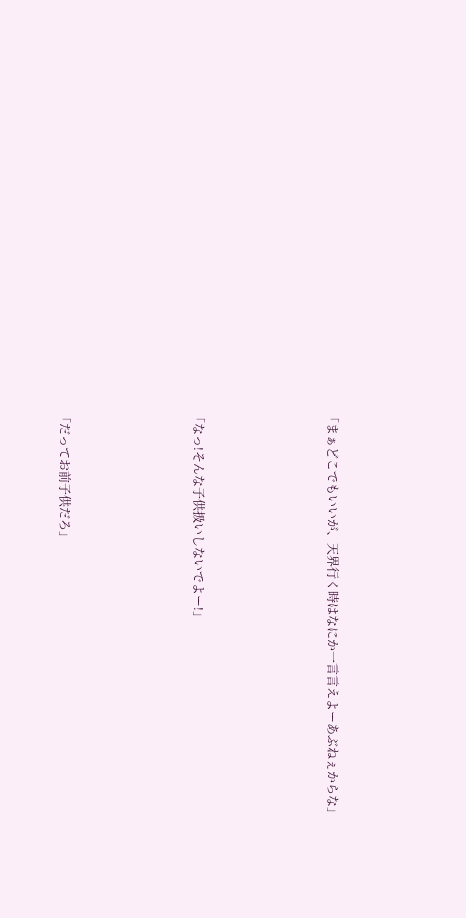「まぁどこでもいいが、天界行く時はなにか一言言えよーあぶねぇからな」




「なっ!そんな子供扱いしないでよー!」




「だってお前子供だろ」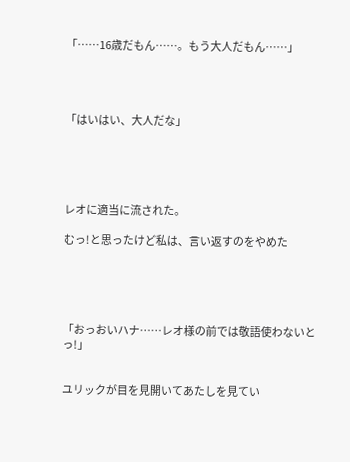「……16歳だもん……。もう大人だもん……」




「はいはい、大人だな」





レオに適当に流された。

むっ!と思ったけど私は、言い返すのをやめた





「おっおいハナ……レオ様の前では敬語使わないとっ!」


ユリックが目を見開いてあたしを見てい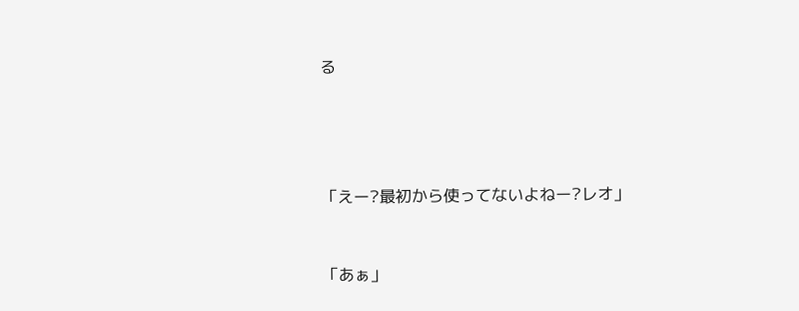る




「えー?最初から使ってないよねー?レオ」


「あぁ」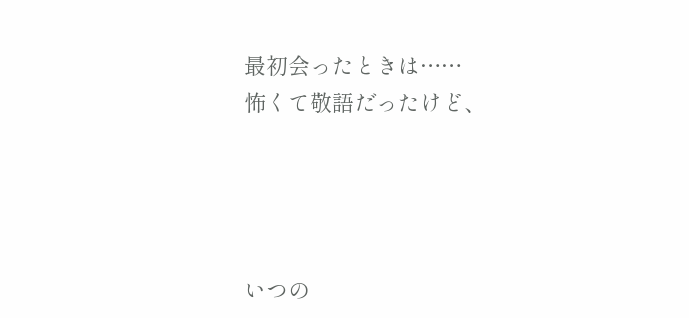最初会ったときは……
怖くて敬語だったけど、




いつの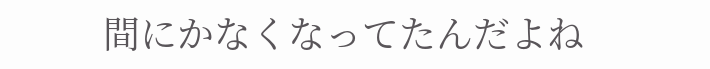間にかなくなってたんだよね